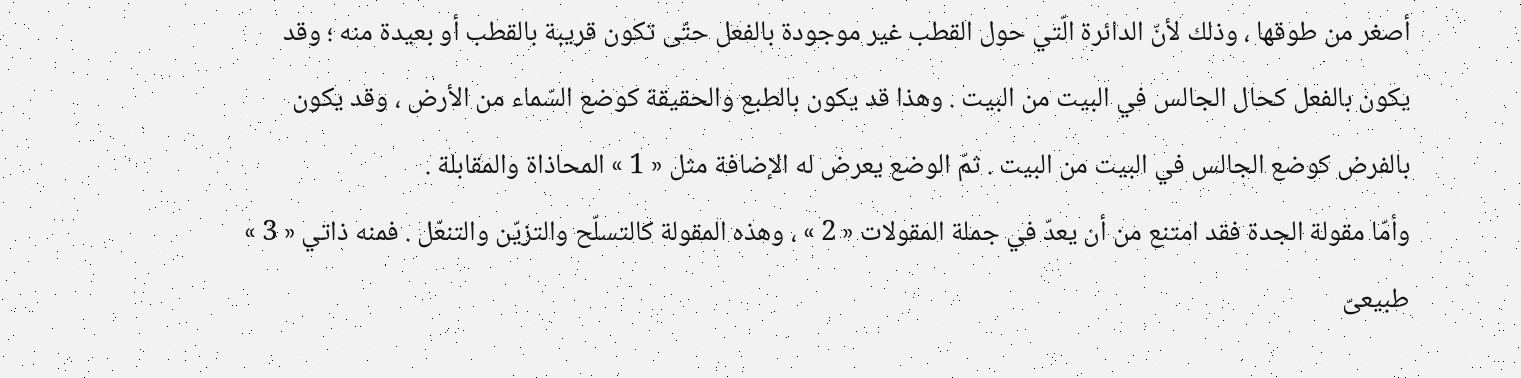أصغر من طوقها ، وذلك لأنّ الدائرة الّتي حول القطب غير موجودة بالفعل حتّى تكون قريبة بالقطب أو بعيدة منه ؛ وقد يكون بالفعل كحال الجالس في البيت من البيت . وهذا قد يكون بالطبع والحقيقة كوضع السّماء من الأرض ، وقد يكون بالفرض كوضع الجالس في البيت من البيت . ثمّ الوضع يعرض له الإضافة مثل « 1 » المحاذاة والمقابلة .
وأمّا مقولة الجدة فقد امتنع من أن يعدّ في جملة المقولات « 2 » ، وهذه المقولة كالتسلّح والتزيّن والتنعّل . فمنه ذاتي « 3 » طبيعىّ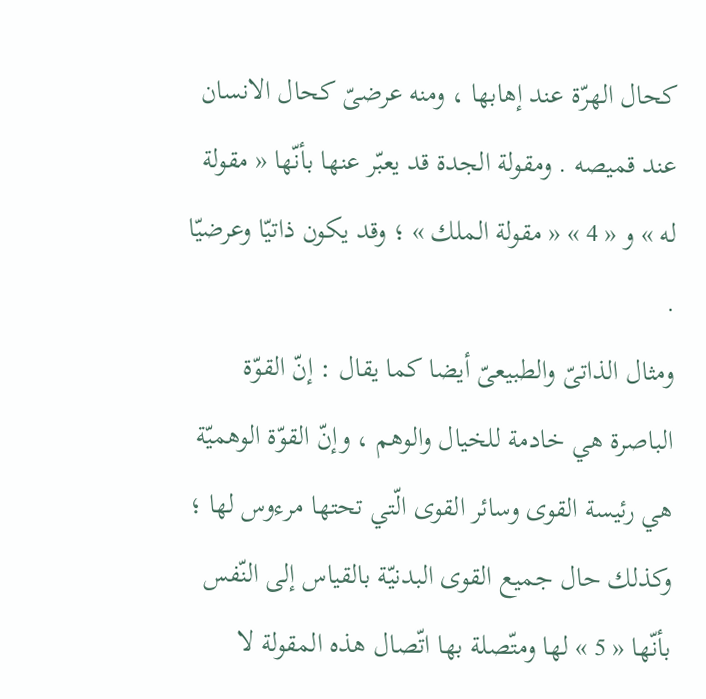كحال الهرّة عند إهابها ، ومنه عرضىّ كحال الانسان عند قميصه . ومقولة الجدة قد يعبّر عنها بأنّها « مقولة له » و « 4 » « مقولة الملك » ؛ وقد يكون ذاتيّا وعرضيّا .
ومثال الذاتىّ والطبيعىّ أيضا كما يقال : إنّ القوّة الباصرة هي خادمة للخيال والوهم ، وإنّ القوّة الوهميّة هي رئيسة القوى وسائر القوى الّتي تحتها مرءوس لها ؛ وكذلك حال جميع القوى البدنيّة بالقياس إلى النّفس بأنّها « 5 » لها ومتّصلة بها اتّصال هذه المقولة لا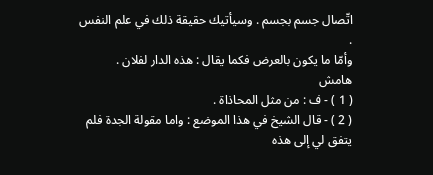اتّصال جسم بجسم . وسيأتيك حقيقة ذلك في علم النفس .
وأمّا ما يكون بالعرض فكما يقال : هذه الدار لفلان .
هامش
( 1 ) - ف : من مثل المحاذاة .
( 2 ) - قال الشيخ في هذا الموضع : واما مقولة الجدة فلم يتفق لي إلى هذه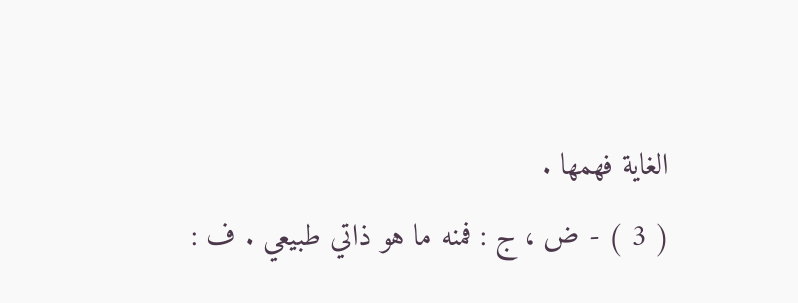الغاية فهمها .
( 3 ) - ض ، ج : فمنه ما هو ذاتي طبيعي . ف :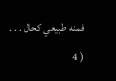فمنه طبيعي كحال . . .
( 4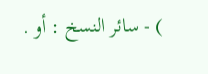) - سائر النسخ : أو .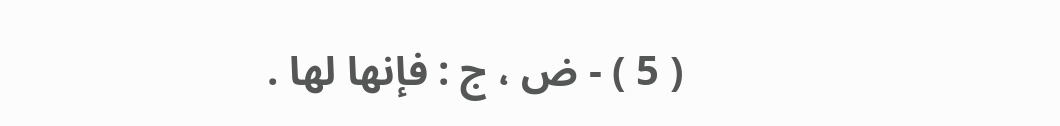( 5 ) - ض ، ج : فإنها لها .